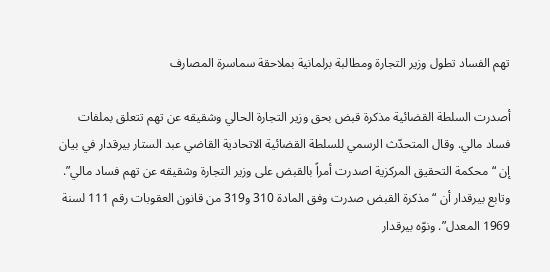تهم الفساد تطول وزير التجارة ومطالبة برلمانية بملاحقة سماسرة المصارف

أصدرت السلطة القضائية مذكرة قبض بحق وزير التجارة الحالي وشقيقه عن تهم تتعلق بملفات فساد مالي. وقال المتحدّث الرسمي للسلطة القضائية الاتحادية القاضي عبد الستار بيرقدار في بيان إن “محكمة التحقيق المركزية اصدرت أمراً بالقبض على وزير التجارة وشقيقه عن تهم فساد مالي”. وتابع بيرقدار أن “مذكرة القبض صدرت وفق المادة 310 و319 من قانون العقوبات رقم 111 لسنة 1969 المعدل”. ونوّه بيرقدار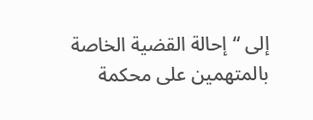إلى “إحالة القضية الخاصة بالمتهمين على محكمة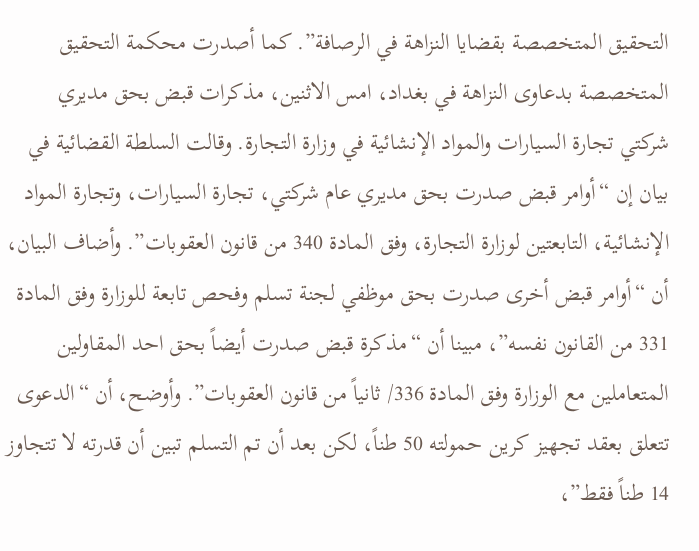التحقيق المتخصصة بقضايا النزاهة في الرصافة”. كما أصدرت محكمة التحقيق المتخصصة بدعاوى النزاهة في بغداد، امس الاثنين، مذكرات قبض بحق مديري شركتي تجارة السيارات والمواد الإنشائية في وزارة التجارة. وقالت السلطة القضائية في بيان إن “أوامر قبض صدرت بحق مديري عام شركتي، تجارة السيارات، وتجارة المواد الإنشائية، التابعتين لوزارة التجارة، وفق المادة 340 من قانون العقوبات”. وأضاف البيان، أن “أوامر قبض أخرى صدرت بحق موظفي لجنة تسلم وفحص تابعة للوزارة وفق المادة 331 من القانون نفسه”، مبينا أن “مذكرة قبض صدرت أيضاً بحق احد المقاولين المتعاملين مع الوزارة وفق المادة 336/ ثانياً من قانون العقوبات”. وأوضح، أن “الدعوى تتعلق بعقد تجهيز كرين حمولته 50 طناً، لكن بعد أن تم التسلم تبين أن قدرته لا تتجاوز 14 طناً فقط”،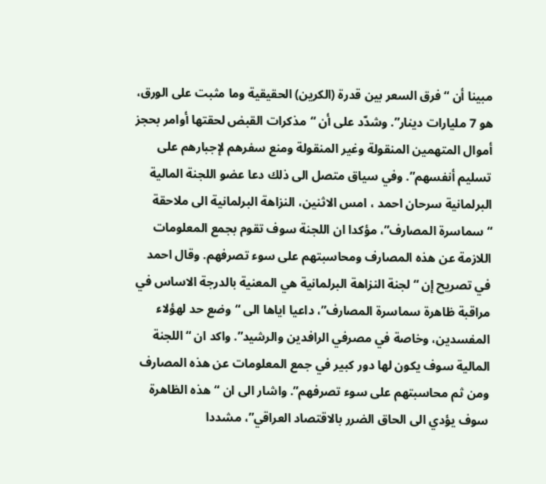مبينا أن “فرق السعر بين قدرة (الكرين) الحقيقية وما مثبت على الورق، هو 7 مليارات دينار”. وشدّد على أن “مذكرات القبض لحقتها أوامر بحجز أموال المتهمين المنقولة وغير المنقولة ومنع سفرهم لإجبارهم على تسليم أنفسهم”. وفي سياق متصل الى ذلك دعا عضو اللجنة المالية البرلمانية سرحان احمد ، امس الاثنين، النزاهة البرلمانية الى ملاحقة “سماسرة المصارف”، مؤكدا ان اللجنة سوف تقوم بجمع المعلومات اللازمة عن هذه المصارف ومحاسبتهم على سوء تصرفهم. وقال احمد في تصريح إن “لجنة النزاهة البرلمانية هي المعنية بالدرجة الاساس في مراقبة ظاهرة سماسرة المصارف”، داعيا اياها الى “وضع حد لهؤلاء المفسدين، وخاصة في مصرفي الرافدين والرشيد”. واكد ان “اللجنة المالية سوف يكون لها دور كبير في جمع المعلومات عن هذه المصارف ومن ثم محاسبتهم على سوء تصرفهم”. واشار الى ان “هذه الظاهرة سوف يؤدي الى الحاق الضرر بالاقتصاد العراقي”، مشددا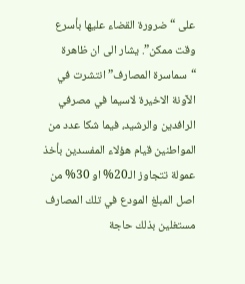على “ضرورة القضاء عليها بأسرع وقت ممكن”. يشار الى ان ظاهرة “سماسرة المصارف” انتشرت في الآونة الاخيرة لاسيما في مصرفي الرافدين والرشيد، فيما شكا عدد من المواطنين قيام هؤلاء المفسدين بأخذ عمولة تتجاوز الـ20% او 30% من اصل المبلغ المودع في تلك المصارف مستغلين بذلك حاجة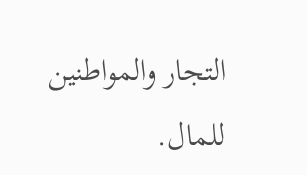التجار والمواطنين للمال.